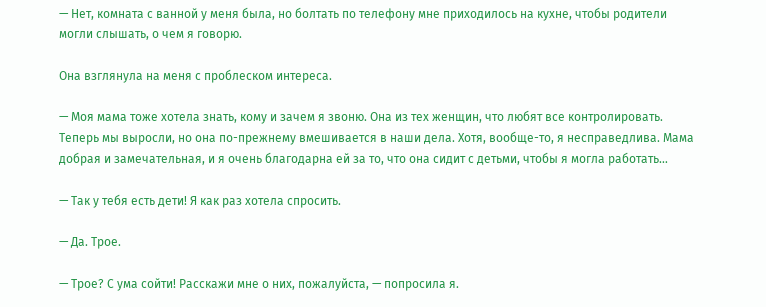— Нет, комната с ванной у меня была, но болтать по телефону мне приходилось на кухне, чтобы родители могли слышать, о чем я говорю.

Она взглянула на меня с проблеском интереса.

— Моя мама тоже хотела знать, кому и зачем я звоню. Она из тех женщин, что любят все контролировать. Теперь мы выросли, но она по-прежнему вмешивается в наши дела. Хотя, вообще-то, я несправедлива. Мама добрая и замечательная, и я очень благодарна ей за то, что она сидит с детьми, чтобы я могла работать…

— Так у тебя есть дети! Я как раз хотела спросить.

— Да. Трое.

— Трое? С ума сойти! Расскажи мне о них, пожалуйста, — попросила я.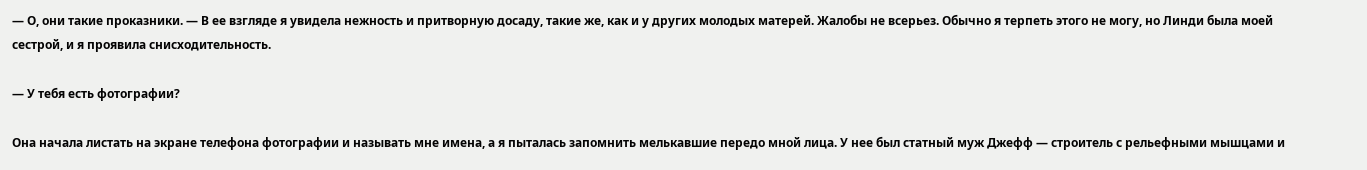— О, они такие проказники. — В ее взгляде я увидела нежность и притворную досаду, такие же, как и у других молодых матерей. Жалобы не всерьез. Обычно я терпеть этого не могу, но Линди была моей сестрой, и я проявила снисходительность.

— У тебя есть фотографии?

Она начала листать на экране телефона фотографии и называть мне имена, а я пыталась запомнить мелькавшие передо мной лица. У нее был статный муж Джефф — строитель с рельефными мышцами и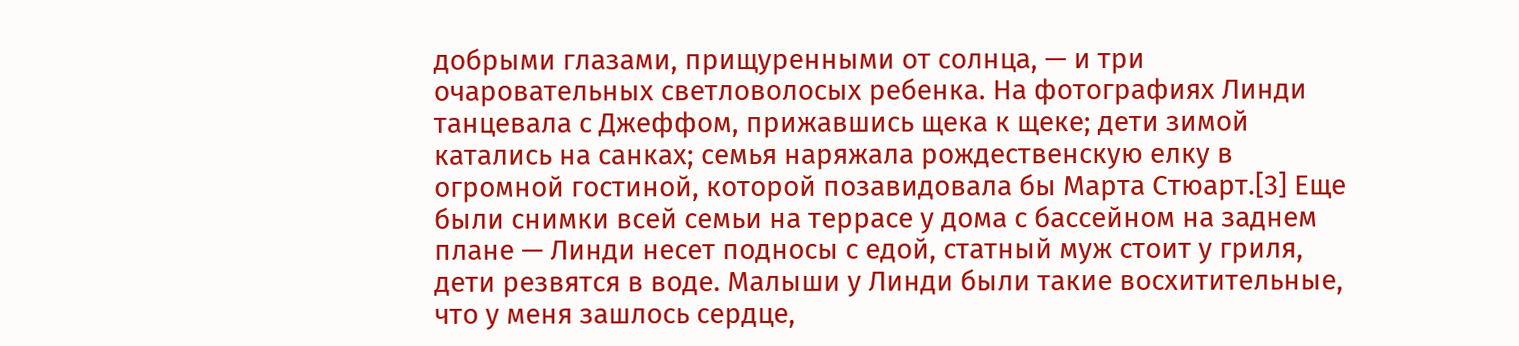добрыми глазами, прищуренными от солнца, — и три очаровательных светловолосых ребенка. На фотографиях Линди танцевала с Джеффом, прижавшись щека к щеке; дети зимой катались на санках; семья наряжала рождественскую елку в огромной гостиной, которой позавидовала бы Марта Стюарт.[3] Еще были снимки всей семьи на террасе у дома с бассейном на заднем плане — Линди несет подносы с едой, статный муж стоит у гриля, дети резвятся в воде. Малыши у Линди были такие восхитительные, что у меня зашлось сердце,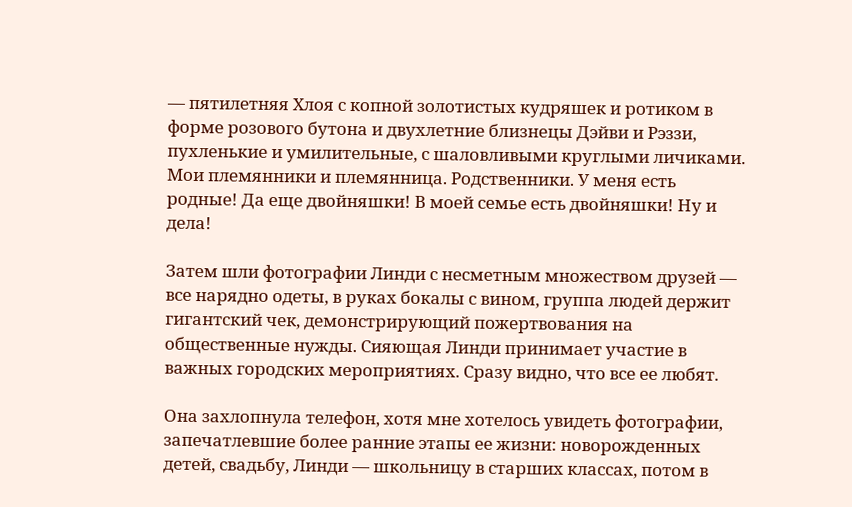— пятилетняя Хлоя с копной золотистых кудряшек и ротиком в форме розового бутона и двухлетние близнецы Дэйви и Рэззи, пухленькие и умилительные, с шаловливыми круглыми личиками. Мои племянники и племянница. Родственники. У меня есть родные! Да еще двойняшки! В моей семье есть двойняшки! Ну и дела!

Затем шли фотографии Линди с несметным множеством друзей — все нарядно одеты, в руках бокалы с вином, группа людей держит гигантский чек, демонстрирующий пожертвования на общественные нужды. Сияющая Линди принимает участие в важных городских мероприятиях. Сразу видно, что все ее любят.

Она захлопнула телефон, хотя мне хотелось увидеть фотографии, запечатлевшие более ранние этапы ее жизни: новорожденных детей, свадьбу, Линди — школьницу в старших классах, потом в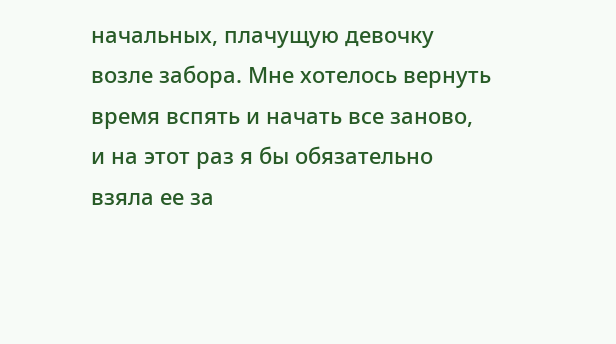начальных, плачущую девочку возле забора. Мне хотелось вернуть время вспять и начать все заново, и на этот раз я бы обязательно взяла ее за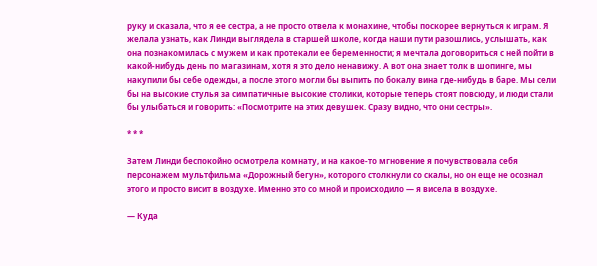руку и сказала, что я ее сестра, а не просто отвела к монахине, чтобы поскорее вернуться к играм. Я желала узнать, как Линди выглядела в старшей школе, когда наши пути разошлись, услышать, как она познакомилась с мужем и как протекали ее беременности; я мечтала договориться с ней пойти в какой-нибудь день по магазинам, хотя я это дело ненавижу. А вот она знает толк в шопинге, мы накупили бы себе одежды, а после этого могли бы выпить по бокалу вина где-нибудь в баре. Мы сели бы на высокие стулья за симпатичные высокие столики, которые теперь стоят повсюду, и люди стали бы улыбаться и говорить: «Посмотрите на этих девушек. Сразу видно, что они сестры».

* * *

Затем Линди беспокойно осмотрела комнату, и на какое-то мгновение я почувствовала себя персонажем мультфильма «Дорожный бегун», которого столкнули со скалы, но он еще не осознал этого и просто висит в воздухе. Именно это со мной и происходило — я висела в воздухе.

— Куда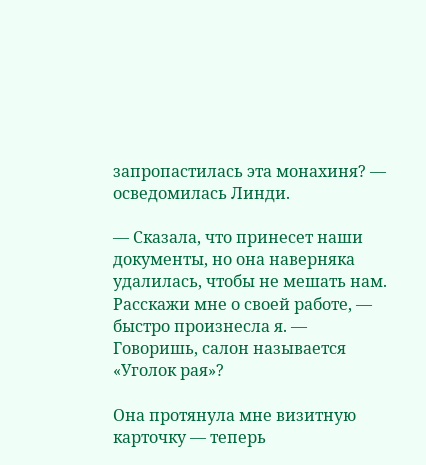запропастилась эта монахиня? — осведомилась Линди.

— Сказала, что принесет наши документы, но она наверняка удалилась, чтобы не мешать нам. Расскажи мне о своей работе, — быстро произнесла я. — Говоришь, салон называется «Уголок рая»?

Она протянула мне визитную карточку — теперь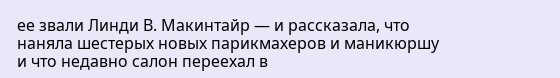ее звали Линди В. Макинтайр — и рассказала, что наняла шестерых новых парикмахеров и маникюршу и что недавно салон переехал в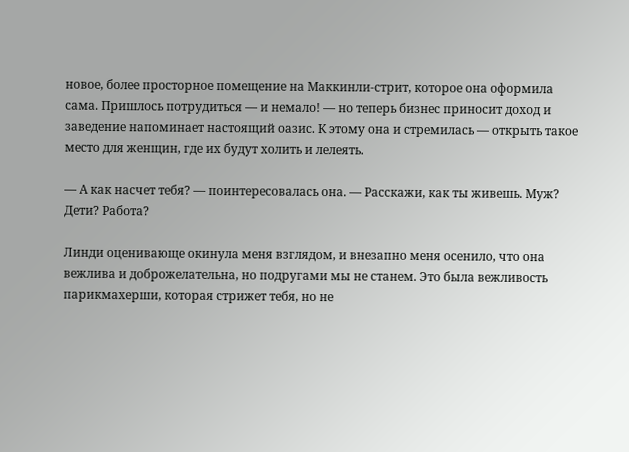новое, более просторное помещение на Маккинли-стрит, которое она оформила сама. Пришлось потрудиться — и немало! — но теперь бизнес приносит доход и заведение напоминает настоящий оазис. К этому она и стремилась — открыть такое место для женщин, где их будут холить и лелеять.

— А как насчет тебя? — поинтересовалась она. — Расскажи, как ты живешь. Муж? Дети? Работа?

Линди оценивающе окинула меня взглядом, и внезапно меня осенило, что она вежлива и доброжелательна, но подругами мы не станем. Это была вежливость парикмахерши, которая стрижет тебя, но не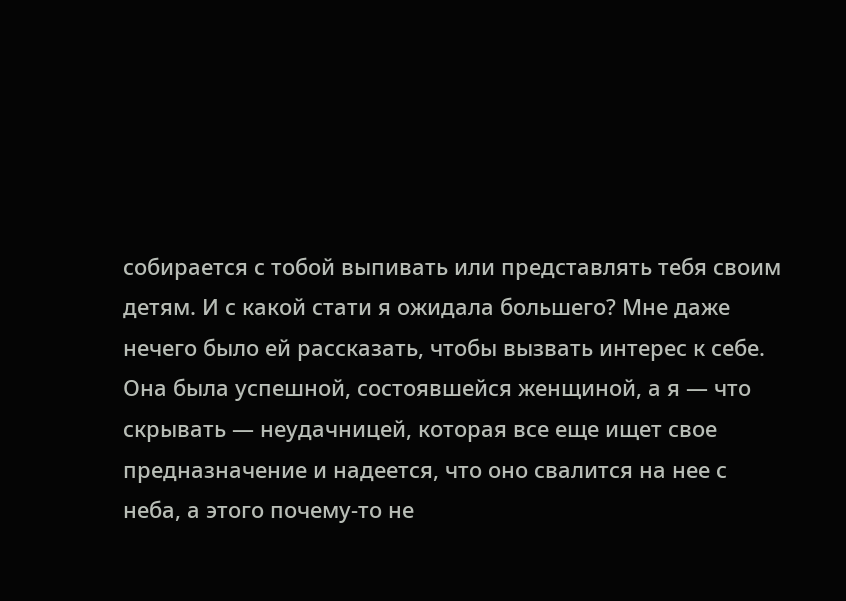собирается с тобой выпивать или представлять тебя своим детям. И с какой стати я ожидала большего? Мне даже нечего было ей рассказать, чтобы вызвать интерес к себе. Она была успешной, состоявшейся женщиной, а я — что скрывать — неудачницей, которая все еще ищет свое предназначение и надеется, что оно свалится на нее с неба, а этого почему-то не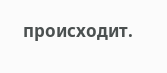происходит.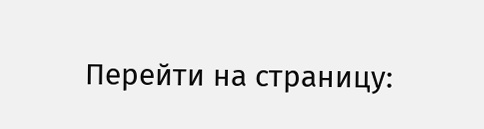Перейти на страницу: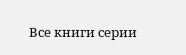Все книги серии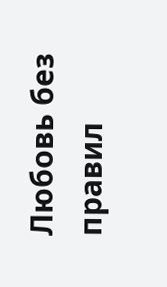Любовь без правил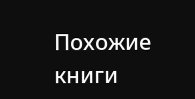Похожие книги